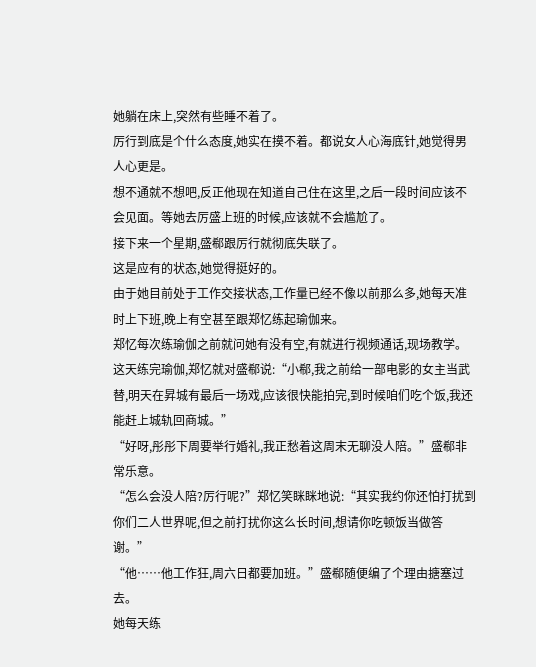她躺在床上,突然有些睡不着了。
厉行到底是个什么态度,她实在摸不着。都说女人心海底针,她觉得男人心更是。
想不通就不想吧,反正他现在知道自己住在这里,之后一段时间应该不会见面。等她去厉盛上班的时候,应该就不会尴尬了。
接下来一个星期,盛郗跟厉行就彻底失联了。
这是应有的状态,她觉得挺好的。
由于她目前处于工作交接状态,工作量已经不像以前那么多,她每天准时上下班,晚上有空甚至跟郑忆练起瑜伽来。
郑忆每次练瑜伽之前就问她有没有空,有就进行视频通话,现场教学。
这天练完瑜伽,郑忆就对盛郗说:“小郗,我之前给一部电影的女主当武替,明天在昇城有最后一场戏,应该很快能拍完,到时候咱们吃个饭,我还能赶上城轨回商城。”
“好呀,彤彤下周要举行婚礼,我正愁着这周末无聊没人陪。”盛郗非常乐意。
“怎么会没人陪?厉行呢?”郑忆笑眯眯地说:“其实我约你还怕打扰到你们二人世界呢,但之前打扰你这么长时间,想请你吃顿饭当做答谢。”
“他……他工作狂,周六日都要加班。”盛郗随便编了个理由搪塞过去。
她每天练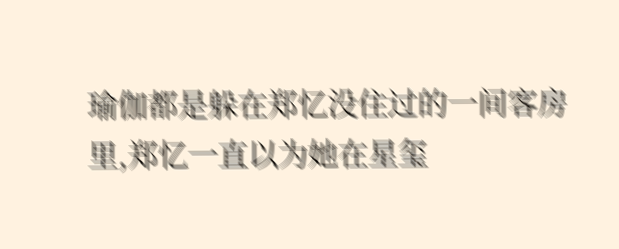瑜伽都是躲在郑忆没住过的一间客房里,郑忆一直以为她在星玺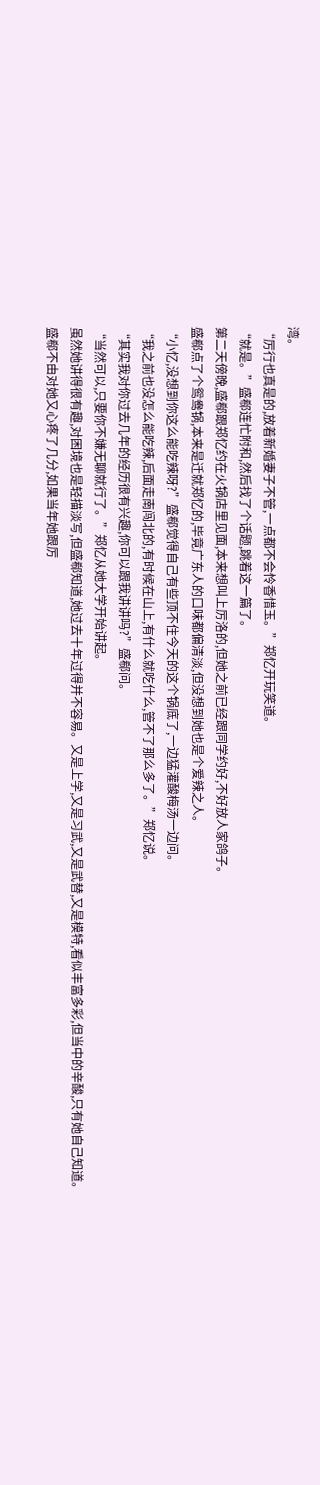湾。
“厉行也真是的,放着新婚妻子不管,一点都不会怜香惜玉。”郑忆开玩笑道。
“就是。”盛郗连忙附和,然后找了个话题,跳着这一篇了。
第二天傍晚,盛郗跟郑忆约在火锅店里见面,本来想叫上厉洛的,但她之前已经跟同学约好,不好放人家鸽子。
盛郗点了个鸳鸯锅,本来是迁就郑忆的,毕竟广东人的口味都偏清淡,但没想到她也是个爱辣之人。
“小忆,没想到你这么能吃辣呀?”盛郗觉得自己有些顶不住今天的这个锅底了,一边猛灌酸梅汤一边问。
“我之前也没怎么能吃辣,后面走南闯北的,有时候在山上,有什么就吃什么,管不了那么多了。”郑忆说。
“其实我对你过去几年的经历很有兴趣,你可以跟我讲讲吗?”盛郗问。
“当然可以,只要你不嫌无聊就行了。”郑忆从她大学开始讲起。
虽然她讲得很有趣,对困境也是轻描淡写,但盛郗知道,她过去十年过得并不容易。又是上学,又是习武,又是武替,又是模特,看似丰富多彩,但当中的辛酸,只有她自己知道。
盛郗不由对她又心疼了几分,如果当年她跟厉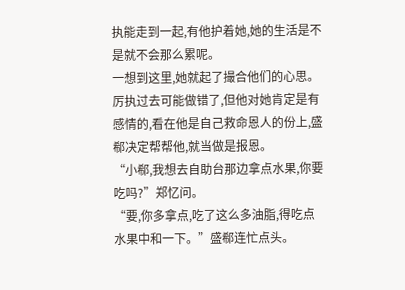执能走到一起,有他护着她,她的生活是不是就不会那么累呢。
一想到这里,她就起了撮合他们的心思。
厉执过去可能做错了,但他对她肯定是有感情的,看在他是自己救命恩人的份上,盛郗决定帮帮他,就当做是报恩。
“小郗,我想去自助台那边拿点水果,你要吃吗?”郑忆问。
“要,你多拿点,吃了这么多油脂,得吃点水果中和一下。”盛郗连忙点头。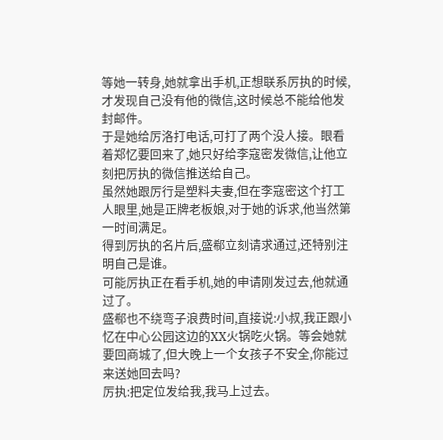等她一转身,她就拿出手机,正想联系厉执的时候,才发现自己没有他的微信,这时候总不能给他发封邮件。
于是她给厉洛打电话,可打了两个没人接。眼看着郑忆要回来了,她只好给李寇密发微信,让他立刻把厉执的微信推送给自己。
虽然她跟厉行是塑料夫妻,但在李寇密这个打工人眼里,她是正牌老板娘,对于她的诉求,他当然第一时间满足。
得到厉执的名片后,盛郗立刻请求通过,还特别注明自己是谁。
可能厉执正在看手机,她的申请刚发过去,他就通过了。
盛郗也不绕弯子浪费时间,直接说:小叔,我正跟小忆在中心公园这边的XX火锅吃火锅。等会她就要回商城了,但大晚上一个女孩子不安全,你能过来送她回去吗?
厉执:把定位发给我,我马上过去。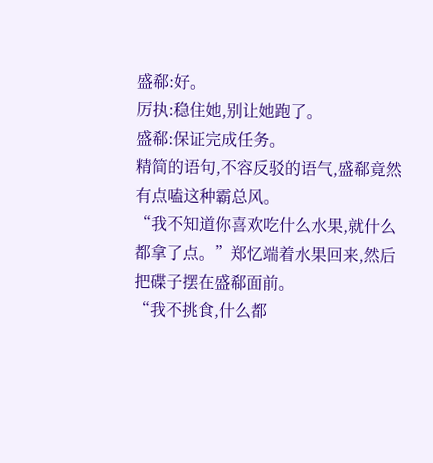盛郗:好。
厉执:稳住她,别让她跑了。
盛郗:保证完成任务。
精简的语句,不容反驳的语气,盛郗竟然有点嗑这种霸总风。
“我不知道你喜欢吃什么水果,就什么都拿了点。”郑忆端着水果回来,然后把碟子摆在盛郗面前。
“我不挑食,什么都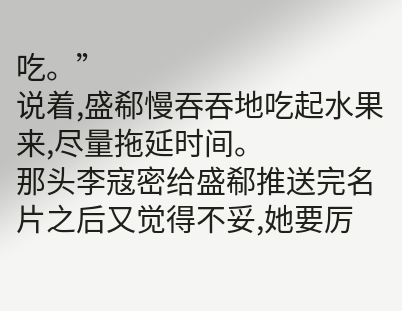吃。”
说着,盛郗慢吞吞地吃起水果来,尽量拖延时间。
那头李寇密给盛郗推送完名片之后又觉得不妥,她要厉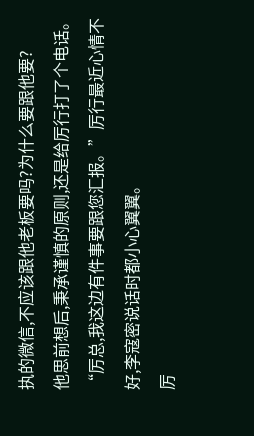执的微信,不应该跟他老板要吗?为什么要跟他要?
他思前想后,秉承谨慎的原则,还是给厉行打了个电话。
“厉总,我这边有件事要跟您汇报。”厉行最近心情不好,李寇密说话时都小心翼翼。
厉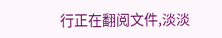行正在翻阅文件,淡淡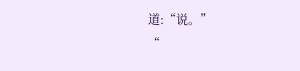道:“说。”
“